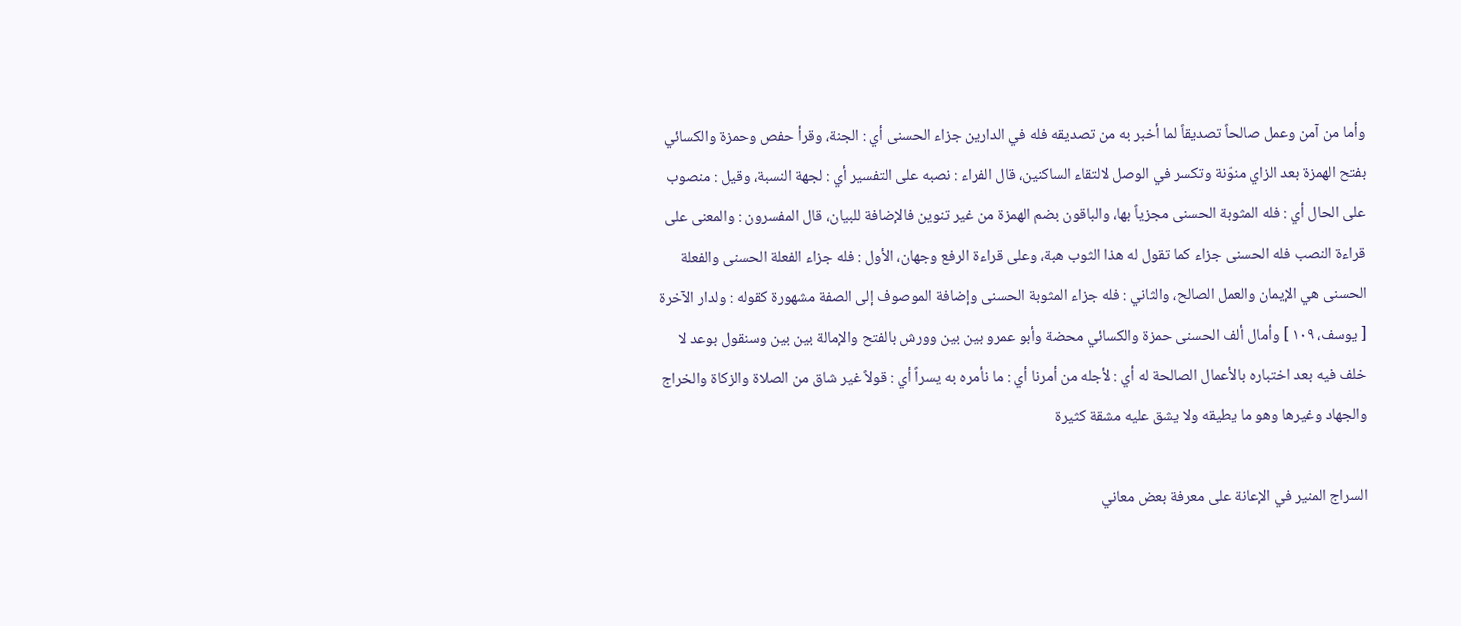وأما من آمن وعمل صالحاً تصديقاً لما أخبر به من تصديقه فله في الدارين جزاء الحسنى أي : الجنة، وقرأ حفص وحمزة والكسائي بفتح الهمزة بعد الزاي منوّنة وتكسر في الوصل لالتقاء الساكنين، قال الفراء : نصبه على التفسير أي : لجهة النسبة، وقيل : منصوب على الحال أي : فله المثوبة الحسنى مجزياً بها، والباقون بضم الهمزة من غير تنوين فالإضافة للبيان، قال المفسرون : والمعنى على قراءة النصب فله الحسنى جزاء كما تقول له هذا الثوب هبة، وعلى قراءة الرفع وجهان، الأول : فله جزاء الفعلة الحسنى والفعلة الحسنى هي الإيمان والعمل الصالح، والثاني : فله جزاء المثوبة الحسنى وإضافة الموصوف إلى الصفة مشهورة كقوله : ولدار الآخرة [ يوسف، ١٠٩ ] وأمال ألف الحسنى حمزة والكسائي محضة وأبو عمرو بين بين وورش بالفتح والإمالة بين بين وسنقول بوعد لا خلف فيه بعد اختباره بالأعمال الصالحة له أي : لأجله من أمرنا أي : ما نأمره به يسراً أي : قولاً غير شاق من الصلاة والزكاة والخراج والجهاد وغيرها وهو ما يطيقه ولا يشق عليه مشقة كثيرة

السراج المنير في الإعانة على معرفة بعض معاني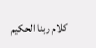كلام ربنا الحكيم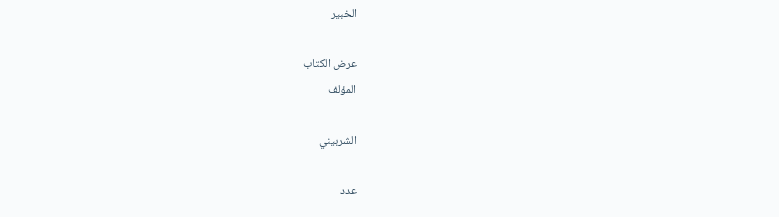الخبير

عرض الكتاب
المؤلف

الشربيني

عدد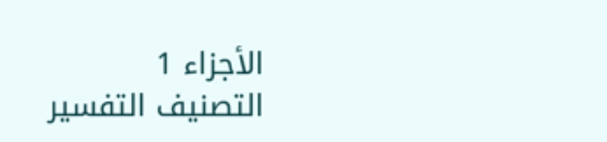الأجزاء 1
التصنيف التفسير